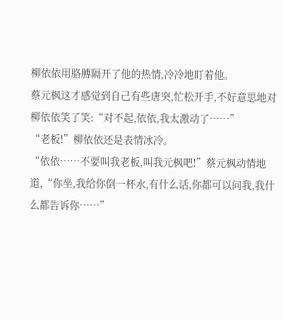柳依依用胳膊隔开了他的热情,冷冷地盯着他。
蔡元枫这才感觉到自己有些唐突,忙松开手,不好意思地对柳依依笑了笑:“对不起,依依,我太激动了……”
“老板!”柳依依还是表情冰冷。
“依依……不要叫我老板,叫我元枫吧!”蔡元枫动情地道,“你坐,我给你倒一杯水,有什么话,你都可以问我,我什么都告诉你……”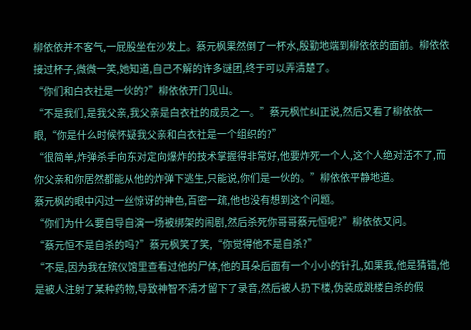柳依依并不客气,一屁股坐在沙发上。蔡元枫果然倒了一杯水,殷勤地端到柳依依的面前。柳依依接过杯子,微微一笑,她知道,自己不解的许多谜团,终于可以弄清楚了。
“你们和白衣社是一伙的?”柳依依开门见山。
“不是我们,是我父亲,我父亲是白衣社的成员之一。”蔡元枫忙纠正说,然后又看了柳依依一眼,“你是什么时候怀疑我父亲和白衣社是一个组织的?”
“很简单,炸弹杀手向东对定向爆炸的技术掌握得非常好,他要炸死一个人,这个人绝对活不了,而你父亲和你居然都能从他的炸弹下逃生,只能说,你们是一伙的。”柳依依平静地道。
蔡元枫的眼中闪过一丝惊讶的神色,百密一疏,他也没有想到这个问题。
“你们为什么要自导自演一场被绑架的闹剧,然后杀死你哥哥蔡元恒呢?”柳依依又问。
“蔡元恒不是自杀的吗?”蔡元枫笑了笑,“你觉得他不是自杀?”
“不是,因为我在殡仪馆里查看过他的尸体,他的耳朵后面有一个小小的针孔,如果我,他是猜错,他是被人注射了某种药物,导致神智不清才留下了录音,然后被人扔下楼,伪装成跳楼自杀的假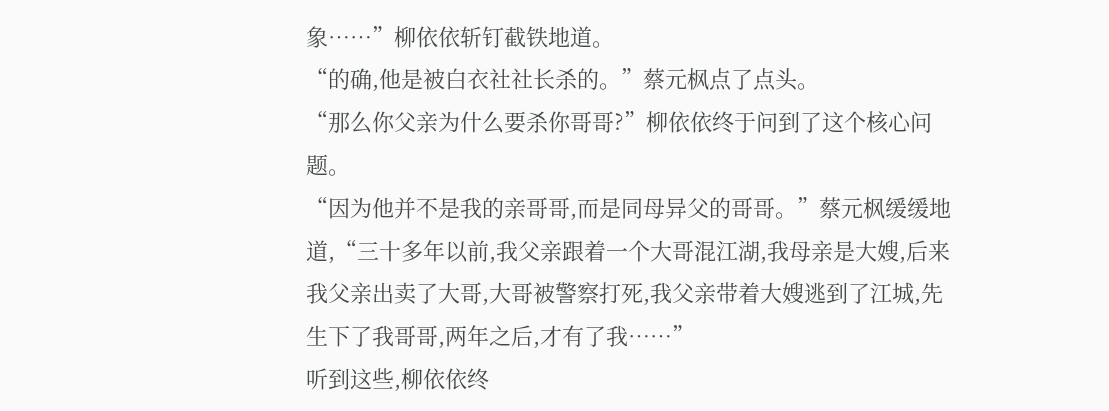象……”柳依依斩钉截铁地道。
“的确,他是被白衣社社长杀的。”蔡元枫点了点头。
“那么你父亲为什么要杀你哥哥?”柳依依终于问到了这个核心问题。
“因为他并不是我的亲哥哥,而是同母异父的哥哥。”蔡元枫缓缓地道,“三十多年以前,我父亲跟着一个大哥混江湖,我母亲是大嫂,后来我父亲出卖了大哥,大哥被警察打死,我父亲带着大嫂逃到了江城,先生下了我哥哥,两年之后,才有了我……”
听到这些,柳依依终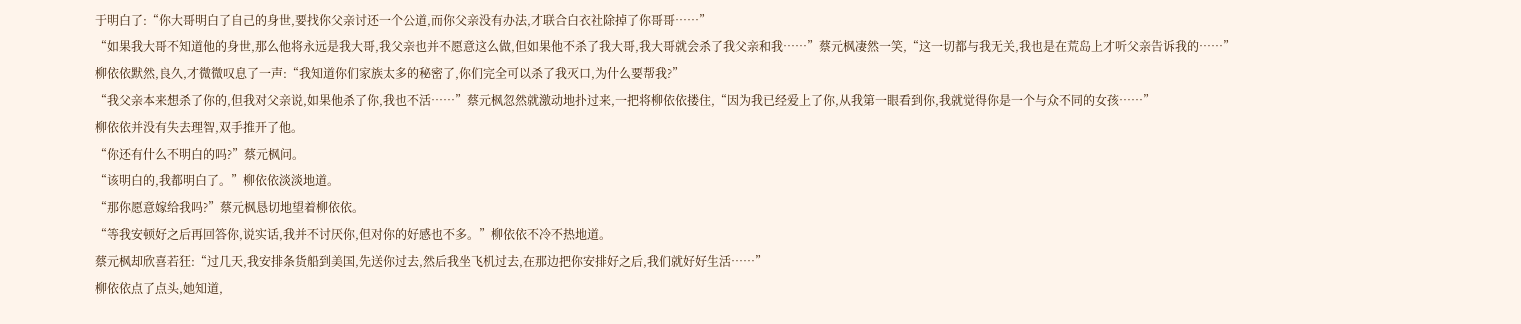于明白了:“你大哥明白了自己的身世,要找你父亲讨还一个公道,而你父亲没有办法,才联合白衣社除掉了你哥哥……”
“如果我大哥不知道他的身世,那么他将永远是我大哥,我父亲也并不愿意这么做,但如果他不杀了我大哥,我大哥就会杀了我父亲和我……”蔡元枫凄然一笑,“这一切都与我无关,我也是在荒岛上才听父亲告诉我的……”
柳依依默然,良久,才微微叹息了一声:“我知道你们家族太多的秘密了,你们完全可以杀了我灭口,为什么要帮我?”
“我父亲本来想杀了你的,但我对父亲说,如果他杀了你,我也不活……”蔡元枫忽然就激动地扑过来,一把将柳依依搂住,“因为我已经爱上了你,从我第一眼看到你,我就觉得你是一个与众不同的女孩……”
柳依依并没有失去理智,双手推开了他。
“你还有什么不明白的吗?”蔡元枫问。
“该明白的,我都明白了。”柳依依淡淡地道。
“那你愿意嫁给我吗?”蔡元枫恳切地望着柳依依。
“等我安顿好之后再回答你,说实话,我并不讨厌你,但对你的好感也不多。”柳依依不冷不热地道。
蔡元枫却欣喜若狂:“过几天,我安排条货船到美国,先送你过去,然后我坐飞机过去,在那边把你安排好之后,我们就好好生活……”
柳依依点了点头,她知道,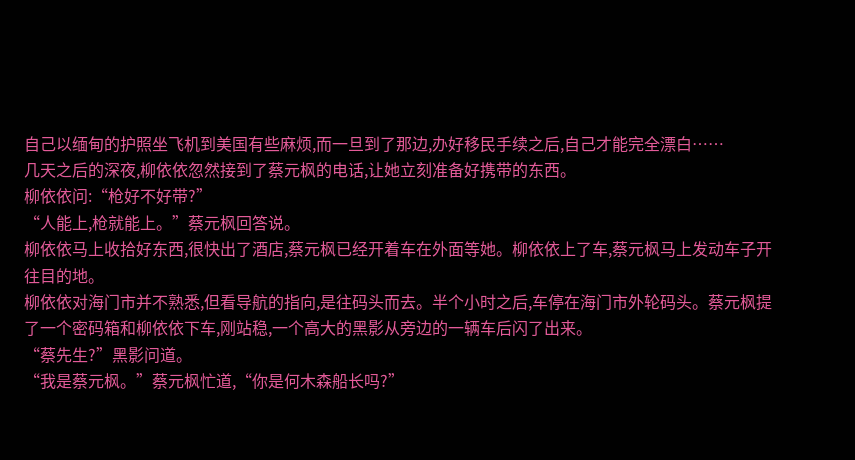自己以缅甸的护照坐飞机到美国有些麻烦,而一旦到了那边,办好移民手续之后,自己才能完全漂白……
几天之后的深夜,柳依依忽然接到了蔡元枫的电话,让她立刻准备好携带的东西。
柳依依问:“枪好不好带?”
“人能上,枪就能上。”蔡元枫回答说。
柳依依马上收拾好东西,很快出了酒店,蔡元枫已经开着车在外面等她。柳依依上了车,蔡元枫马上发动车子开往目的地。
柳依依对海门市并不熟悉,但看导航的指向,是往码头而去。半个小时之后,车停在海门市外轮码头。蔡元枫提了一个密码箱和柳依依下车,刚站稳,一个高大的黑影从旁边的一辆车后闪了出来。
“蔡先生?”黑影问道。
“我是蔡元枫。”蔡元枫忙道,“你是何木森船长吗?”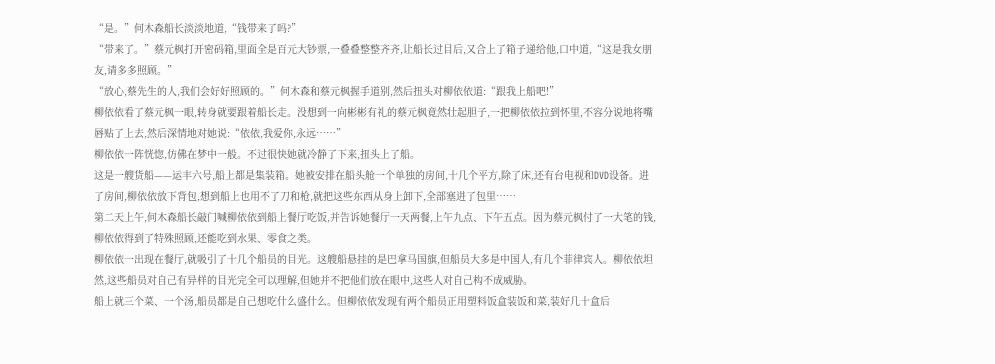“是。”何木森船长淡淡地道,“钱带来了吗?”
“带来了。”蔡元枫打开密码箱,里面全是百元大钞票,一叠叠整整齐齐,让船长过目后,又合上了箱子递给他,口中道,“这是我女朋友,请多多照顾。”
“放心,蔡先生的人,我们会好好照顾的。”何木森和蔡元枫握手道别,然后扭头对柳依依道:“跟我上船吧!”
柳依依看了蔡元枫一眼,转身就要跟着船长走。没想到一向彬彬有礼的蔡元枫竟然壮起胆子,一把柳依依拉到怀里,不容分说地将嘴唇贴了上去,然后深情地对她说:“依依,我爱你,永远……”
柳依依一阵恍惚,仿佛在梦中一般。不过很快她就冷静了下来,扭头上了船。
这是一艘货船——运丰六号,船上都是集装箱。她被安排在船头舱一个单独的房间,十几个平方,除了床,还有台电视和DVD设备。进了房间,柳依依放下背包,想到船上也用不了刀和枪,就把这些东西从身上卸下,全部塞进了包里……
第二天上午,何木森船长敲门喊柳依依到船上餐厅吃饭,并告诉她餐厅一天两餐,上午九点、下午五点。因为蔡元枫付了一大笔的钱,柳依依得到了特殊照顾,还能吃到水果、零食之类。
柳依依一出现在餐厅,就吸引了十几个船员的目光。这艘船悬挂的是巴拿马国旗,但船员大多是中国人,有几个菲律宾人。柳依依坦然,这些船员对自己有异样的目光完全可以理解,但她并不把他们放在眼中,这些人对自己构不成威胁。
船上就三个菜、一个汤,船员都是自己想吃什么盛什么。但柳依依发现有两个船员正用塑料饭盒装饭和菜,装好几十盒后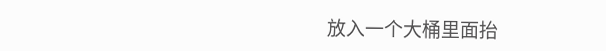放入一个大桶里面抬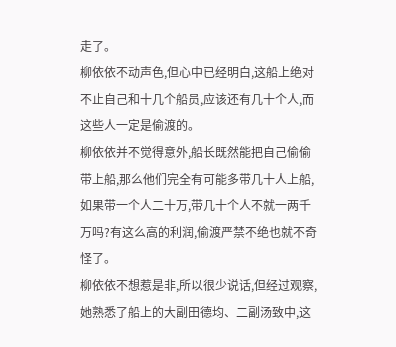走了。
柳依依不动声色,但心中已经明白,这船上绝对不止自己和十几个船员,应该还有几十个人,而这些人一定是偷渡的。
柳依依并不觉得意外,船长既然能把自己偷偷带上船,那么他们完全有可能多带几十人上船,如果带一个人二十万,带几十个人不就一两千万吗?有这么高的利润,偷渡严禁不绝也就不奇怪了。
柳依依不想惹是非,所以很少说话,但经过观察,她熟悉了船上的大副田德均、二副汤致中,这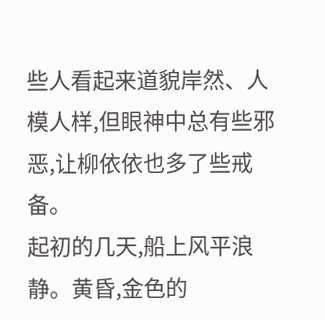些人看起来道貌岸然、人模人样,但眼神中总有些邪恶,让柳依依也多了些戒备。
起初的几天,船上风平浪静。黄昏,金色的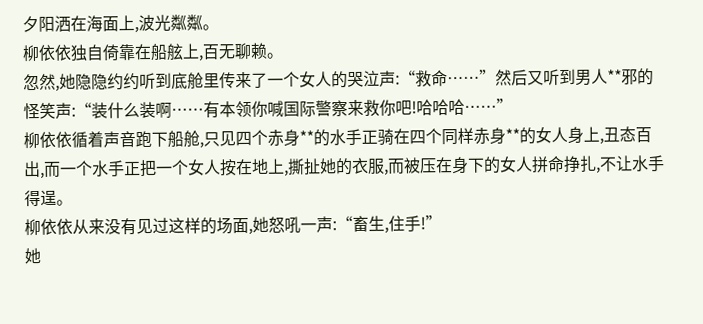夕阳洒在海面上,波光粼粼。
柳依依独自倚靠在船舷上,百无聊赖。
忽然,她隐隐约约听到底舱里传来了一个女人的哭泣声:“救命……”然后又听到男人**邪的怪笑声:“装什么装啊……有本领你喊国际警察来救你吧!哈哈哈……”
柳依依循着声音跑下船舱,只见四个赤身**的水手正骑在四个同样赤身**的女人身上,丑态百出,而一个水手正把一个女人按在地上,撕扯她的衣服,而被压在身下的女人拼命挣扎,不让水手得逞。
柳依依从来没有见过这样的场面,她怒吼一声:“畜生,住手!”
她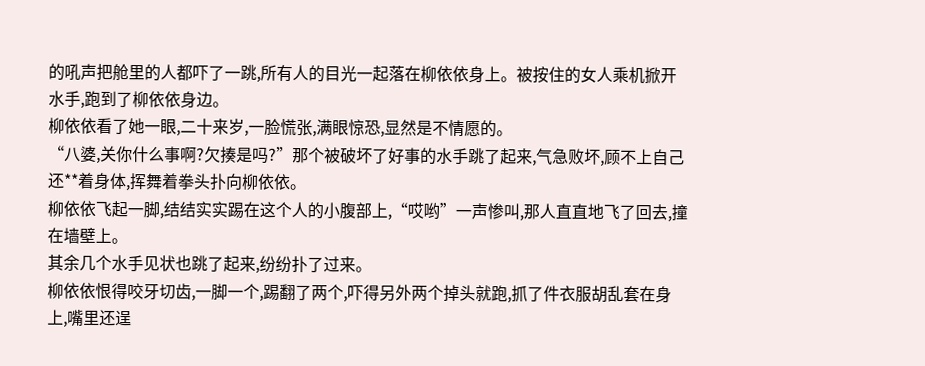的吼声把舱里的人都吓了一跳,所有人的目光一起落在柳依依身上。被按住的女人乘机掀开水手,跑到了柳依依身边。
柳依依看了她一眼,二十来岁,一脸慌张,满眼惊恐,显然是不情愿的。
“八婆,关你什么事啊?欠揍是吗?”那个被破坏了好事的水手跳了起来,气急败坏,顾不上自己还**着身体,挥舞着拳头扑向柳依依。
柳依依飞起一脚,结结实实踢在这个人的小腹部上,“哎哟”一声惨叫,那人直直地飞了回去,撞在墙壁上。
其余几个水手见状也跳了起来,纷纷扑了过来。
柳依依恨得咬牙切齿,一脚一个,踢翻了两个,吓得另外两个掉头就跑,抓了件衣服胡乱套在身上,嘴里还逞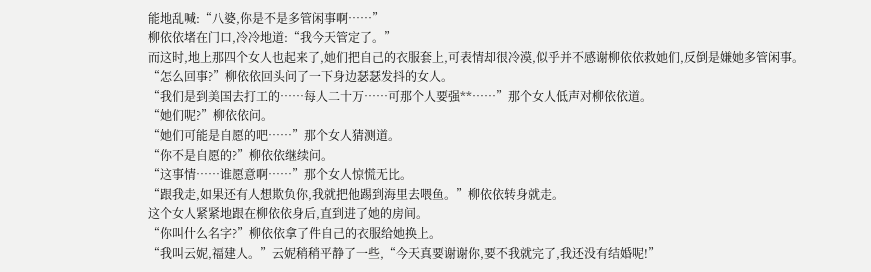能地乱喊:“八婆,你是不是多管闲事啊……”
柳依依堵在门口,冷冷地道:“我今天管定了。”
而这时,地上那四个女人也起来了,她们把自己的衣服套上,可表情却很冷漠,似乎并不感谢柳依依救她们,反倒是嫌她多管闲事。
“怎么回事?”柳依依回头问了一下身边瑟瑟发抖的女人。
“我们是到美国去打工的……每人二十万……可那个人要强**……”那个女人低声对柳依依道。
“她们呢?”柳依依问。
“她们可能是自愿的吧……”那个女人猜测道。
“你不是自愿的?”柳依依继续问。
“这事情……谁愿意啊……”那个女人惊慌无比。
“跟我走,如果还有人想欺负你,我就把他踢到海里去喂鱼。”柳依依转身就走。
这个女人紧紧地跟在柳依依身后,直到进了她的房间。
“你叫什么名字?”柳依依拿了件自己的衣服给她换上。
“我叫云妮,福建人。”云妮稍稍平静了一些,“今天真要谢谢你,要不我就完了,我还没有结婚呢!”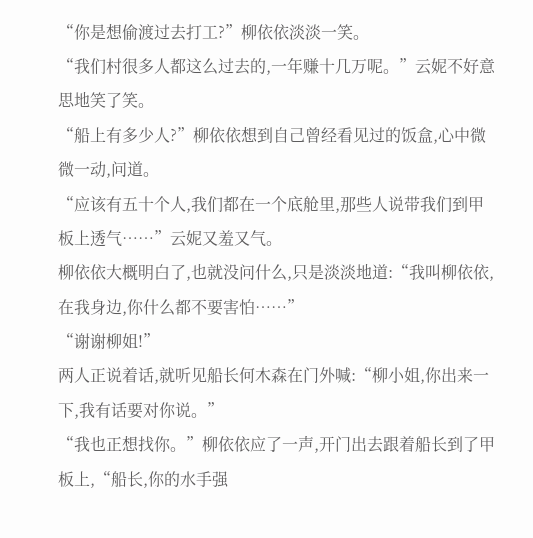“你是想偷渡过去打工?”柳依依淡淡一笑。
“我们村很多人都这么过去的,一年赚十几万呢。”云妮不好意思地笑了笑。
“船上有多少人?”柳依依想到自己曾经看见过的饭盒,心中微微一动,问道。
“应该有五十个人,我们都在一个底舱里,那些人说带我们到甲板上透气……”云妮又羞又气。
柳依依大概明白了,也就没问什么,只是淡淡地道:“我叫柳依依,在我身边,你什么都不要害怕……”
“谢谢柳姐!”
两人正说着话,就听见船长何木森在门外喊:“柳小姐,你出来一下,我有话要对你说。”
“我也正想找你。”柳依依应了一声,开门出去跟着船长到了甲板上,“船长,你的水手强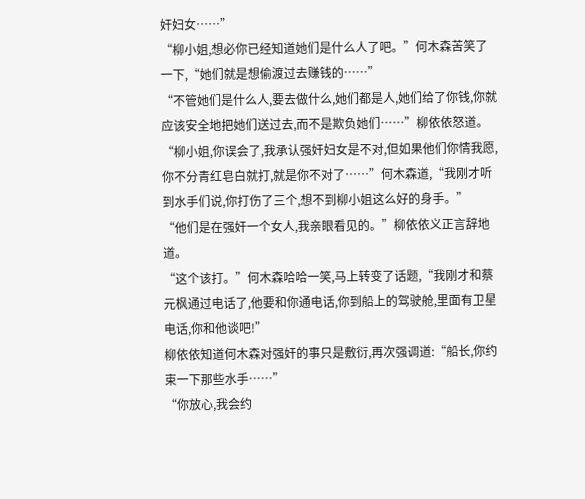奸妇女……”
“柳小姐,想必你已经知道她们是什么人了吧。”何木森苦笑了一下,“她们就是想偷渡过去赚钱的……”
“不管她们是什么人,要去做什么,她们都是人,她们给了你钱,你就应该安全地把她们送过去,而不是欺负她们……”柳依依怒道。
“柳小姐,你误会了,我承认强奸妇女是不对,但如果他们你情我愿,你不分青红皂白就打,就是你不对了……”何木森道,“我刚才听到水手们说,你打伤了三个,想不到柳小姐这么好的身手。”
“他们是在强奸一个女人,我亲眼看见的。”柳依依义正言辞地道。
“这个该打。”何木森哈哈一笑,马上转变了话题,“我刚才和蔡元枫通过电话了,他要和你通电话,你到船上的驾驶舱,里面有卫星电话,你和他谈吧!”
柳依依知道何木森对强奸的事只是敷衍,再次强调道:“船长,你约束一下那些水手……”
“你放心,我会约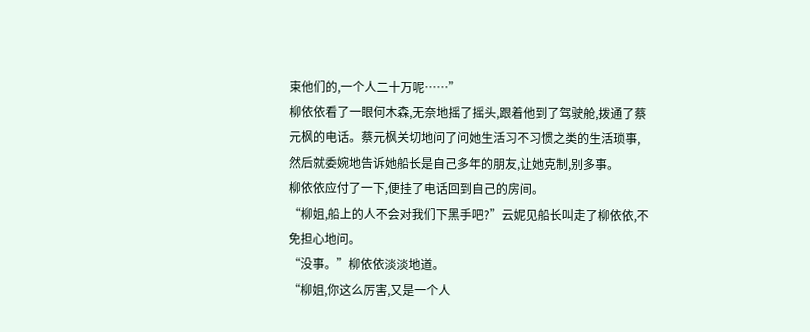束他们的,一个人二十万呢……”
柳依依看了一眼何木森,无奈地摇了摇头,跟着他到了驾驶舱,拨通了蔡元枫的电话。蔡元枫关切地问了问她生活习不习惯之类的生活琐事,然后就委婉地告诉她船长是自己多年的朋友,让她克制,别多事。
柳依依应付了一下,便挂了电话回到自己的房间。
“柳姐,船上的人不会对我们下黑手吧?”云妮见船长叫走了柳依依,不免担心地问。
“没事。”柳依依淡淡地道。
“柳姐,你这么厉害,又是一个人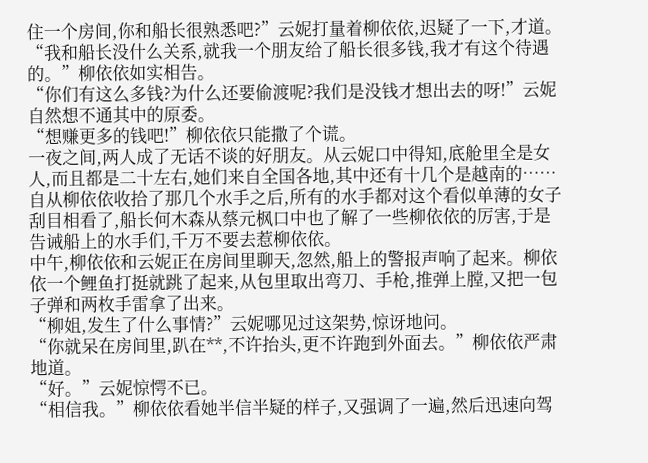住一个房间,你和船长很熟悉吧?”云妮打量着柳依依,迟疑了一下,才道。
“我和船长没什么关系,就我一个朋友给了船长很多钱,我才有这个待遇的。”柳依依如实相告。
“你们有这么多钱?为什么还要偷渡呢?我们是没钱才想出去的呀!”云妮自然想不通其中的原委。
“想赚更多的钱吧!”柳依依只能撒了个谎。
一夜之间,两人成了无话不谈的好朋友。从云妮口中得知,底舱里全是女人,而且都是二十左右,她们来自全国各地,其中还有十几个是越南的……
自从柳依依收拾了那几个水手之后,所有的水手都对这个看似单薄的女子刮目相看了,船长何木森从蔡元枫口中也了解了一些柳依依的厉害,于是告诫船上的水手们,千万不要去惹柳依依。
中午,柳依依和云妮正在房间里聊天,忽然,船上的警报声响了起来。柳依依一个鲤鱼打挺就跳了起来,从包里取出弯刀、手枪,推弹上膛,又把一包子弹和两枚手雷拿了出来。
“柳姐,发生了什么事情?”云妮哪见过这架势,惊讶地问。
“你就呆在房间里,趴在**,不许抬头,更不许跑到外面去。”柳依依严肃地道。
“好。”云妮惊愕不已。
“相信我。”柳依依看她半信半疑的样子,又强调了一遍,然后迅速向驾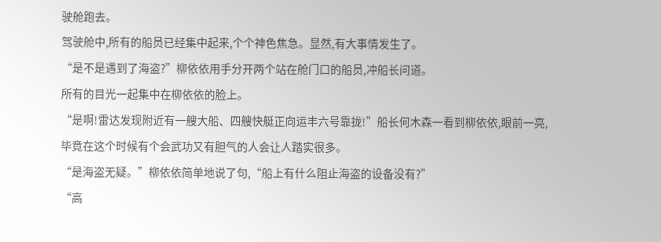驶舱跑去。
驾驶舱中,所有的船员已经集中起来,个个神色焦急。显然,有大事情发生了。
“是不是遇到了海盗?”柳依依用手分开两个站在舱门口的船员,冲船长问道。
所有的目光一起集中在柳依依的脸上。
“是啊!雷达发现附近有一艘大船、四艘快艇正向运丰六号靠拢!”船长何木森一看到柳依依,眼前一亮,毕竟在这个时候有个会武功又有胆气的人会让人踏实很多。
“是海盗无疑。”柳依依简单地说了句,“船上有什么阻止海盗的设备没有?”
“高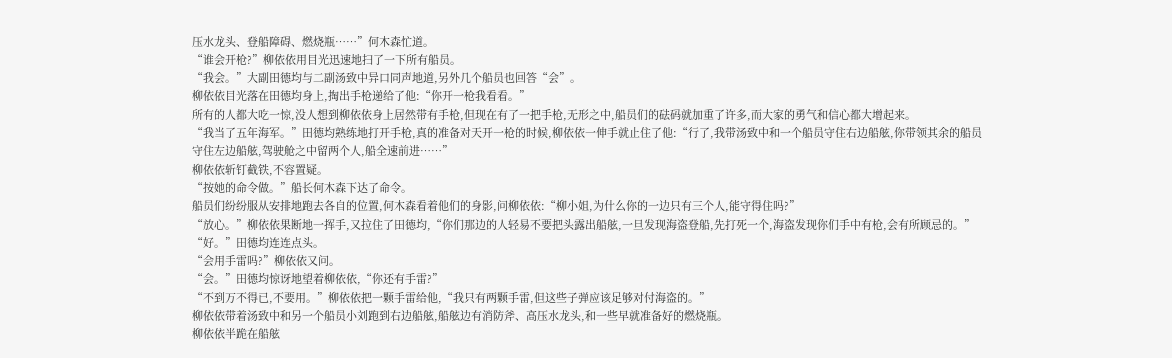压水龙头、登船障碍、燃烧瓶……”何木森忙道。
“谁会开枪?”柳依依用目光迅速地扫了一下所有船员。
“我会。”大副田德均与二副汤致中异口同声地道,另外几个船员也回答“会”。
柳依依目光落在田德均身上,掏出手枪递给了他:“你开一枪我看看。”
所有的人都大吃一惊,没人想到柳依依身上居然带有手枪,但现在有了一把手枪,无形之中,船员们的砝码就加重了许多,而大家的勇气和信心都大增起来。
“我当了五年海军。”田德均熟练地打开手枪,真的准备对天开一枪的时候,柳依依一伸手就止住了他:“行了,我带汤致中和一个船员守住右边船舷,你带领其余的船员守住左边船舷,驾驶舱之中留两个人,船全速前进……”
柳依依斩钉截铁,不容置疑。
“按她的命令做。”船长何木森下达了命令。
船员们纷纷服从安排地跑去各自的位置,何木森看着他们的身影,问柳依依:“柳小姐,为什么你的一边只有三个人,能守得住吗?”
“放心。”柳依依果断地一挥手,又拉住了田德均,“你们那边的人轻易不要把头露出船舷,一旦发现海盗登船,先打死一个,海盗发现你们手中有枪,会有所顾忌的。”
“好。”田德均连连点头。
“会用手雷吗?”柳依依又问。
“会。”田德均惊讶地望着柳依依,“你还有手雷?”
“不到万不得已,不要用。”柳依依把一颗手雷给他,“我只有两颗手雷,但这些子弹应该足够对付海盗的。”
柳依依带着汤致中和另一个船员小刘跑到右边船舷,船舷边有消防斧、高压水龙头,和一些早就准备好的燃烧瓶。
柳依依半跪在船舷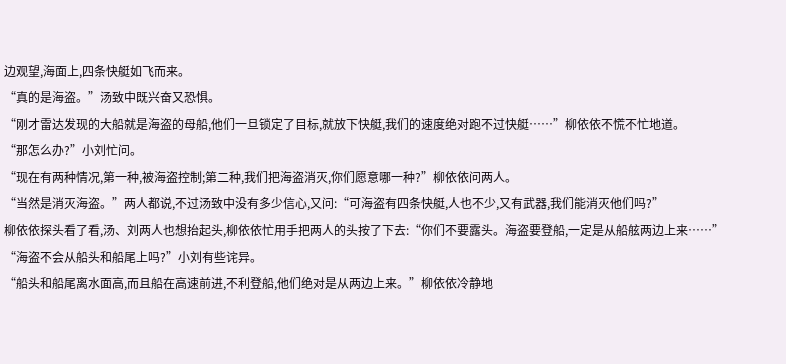边观望,海面上,四条快艇如飞而来。
“真的是海盗。”汤致中既兴奋又恐惧。
“刚才雷达发现的大船就是海盗的母船,他们一旦锁定了目标,就放下快艇,我们的速度绝对跑不过快艇……”柳依依不慌不忙地道。
“那怎么办?”小刘忙问。
“现在有两种情况,第一种,被海盗控制;第二种,我们把海盗消灭,你们愿意哪一种?”柳依依问两人。
“当然是消灭海盗。”两人都说,不过汤致中没有多少信心,又问:“可海盗有四条快艇,人也不少,又有武器,我们能消灭他们吗?”
柳依依探头看了看,汤、刘两人也想抬起头,柳依依忙用手把两人的头按了下去:“你们不要露头。海盗要登船,一定是从船舷两边上来……”
“海盗不会从船头和船尾上吗?”小刘有些诧异。
“船头和船尾离水面高,而且船在高速前进,不利登船,他们绝对是从两边上来。”柳依依冷静地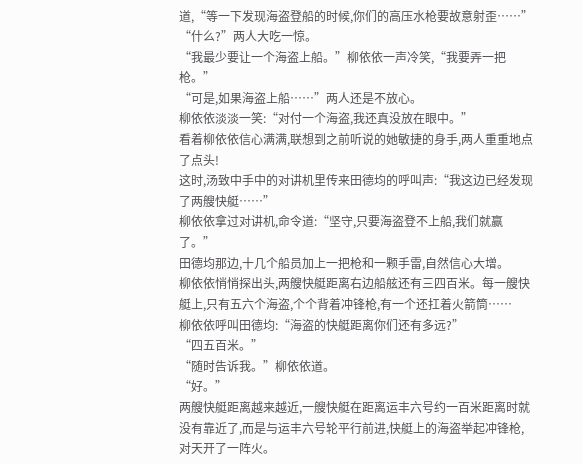道,“等一下发现海盗登船的时候,你们的高压水枪要故意射歪……”
“什么?”两人大吃一惊。
“我最少要让一个海盗上船。”柳依依一声冷笑,“我要弄一把枪。”
“可是,如果海盗上船……”两人还是不放心。
柳依依淡淡一笑:“对付一个海盗,我还真没放在眼中。”
看着柳依依信心满满,联想到之前听说的她敏捷的身手,两人重重地点了点头!
这时,汤致中手中的对讲机里传来田德均的呼叫声:“我这边已经发现了两艘快艇……”
柳依依拿过对讲机,命令道:“坚守,只要海盗登不上船,我们就赢了。”
田德均那边,十几个船员加上一把枪和一颗手雷,自然信心大增。
柳依依悄悄探出头,两艘快艇距离右边船舷还有三四百米。每一艘快艇上,只有五六个海盗,个个背着冲锋枪,有一个还扛着火箭筒……
柳依依呼叫田德均:“海盗的快艇距离你们还有多远?”
“四五百米。”
“随时告诉我。”柳依依道。
“好。”
两艘快艇距离越来越近,一艘快艇在距离运丰六号约一百米距离时就没有靠近了,而是与运丰六号轮平行前进,快艇上的海盗举起冲锋枪,对天开了一阵火。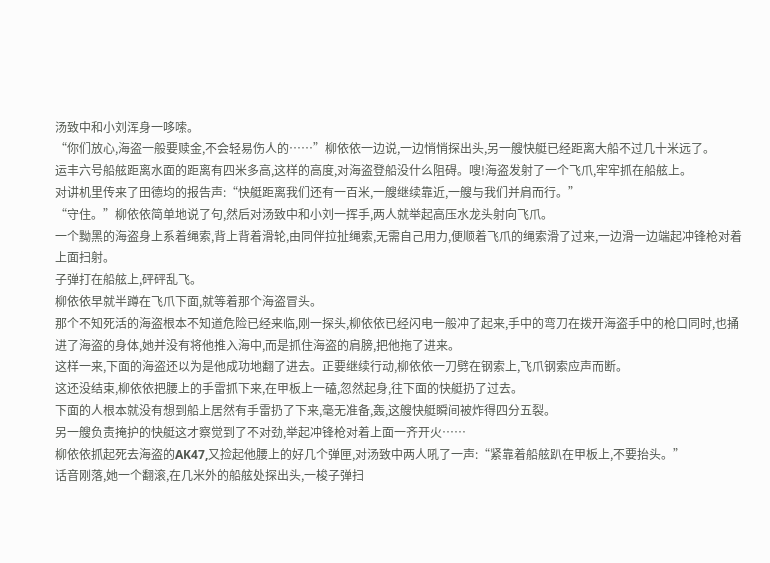汤致中和小刘浑身一哆嗦。
“你们放心,海盗一般要赎金,不会轻易伤人的……”柳依依一边说,一边悄悄探出头,另一艘快艇已经距离大船不过几十米远了。
运丰六号船舷距离水面的距离有四米多高,这样的高度,对海盗登船没什么阻碍。嗖!海盗发射了一个飞爪,牢牢抓在船舷上。
对讲机里传来了田德均的报告声:“快艇距离我们还有一百米,一艘继续靠近,一艘与我们并肩而行。”
“守住。”柳依依简单地说了句,然后对汤致中和小刘一挥手,两人就举起高压水龙头射向飞爪。
一个黝黑的海盗身上系着绳索,背上背着滑轮,由同伴拉扯绳索,无需自己用力,便顺着飞爪的绳索滑了过来,一边滑一边端起冲锋枪对着上面扫射。
子弹打在船舷上,砰砰乱飞。
柳依依早就半蹲在飞爪下面,就等着那个海盗冒头。
那个不知死活的海盗根本不知道危险已经来临,刚一探头,柳依依已经闪电一般冲了起来,手中的弯刀在拨开海盗手中的枪口同时,也捅进了海盗的身体,她并没有将他推入海中,而是抓住海盗的肩膀,把他拖了进来。
这样一来,下面的海盗还以为是他成功地翻了进去。正要继续行动,柳依依一刀劈在钢索上,飞爪钢索应声而断。
这还没结束,柳依依把腰上的手雷抓下来,在甲板上一磕,忽然起身,往下面的快艇扔了过去。
下面的人根本就没有想到船上居然有手雷扔了下来,毫无准备,轰,这艘快艇瞬间被炸得四分五裂。
另一艘负责掩护的快艇这才察觉到了不对劲,举起冲锋枪对着上面一齐开火……
柳依依抓起死去海盗的AK47,又捡起他腰上的好几个弹匣,对汤致中两人吼了一声:“紧靠着船舷趴在甲板上,不要抬头。”
话音刚落,她一个翻滚,在几米外的船舷处探出头,一梭子弹扫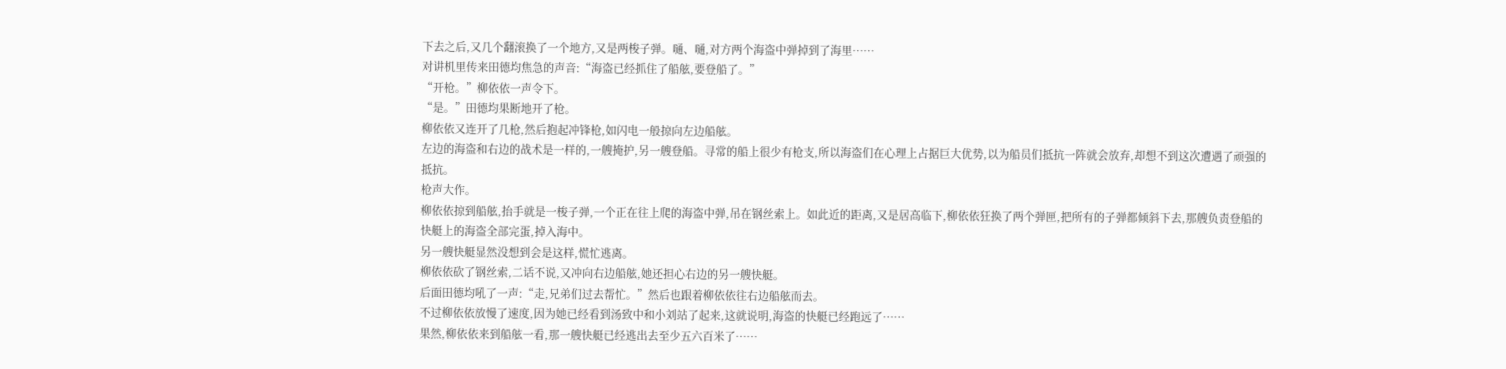下去之后,又几个翻滚换了一个地方,又是两梭子弹。嗵、嗵,对方两个海盗中弹掉到了海里……
对讲机里传来田德均焦急的声音:“海盗已经抓住了船舷,要登船了。”
“开枪。”柳依依一声令下。
“是。”田德均果断地开了枪。
柳依依又连开了几枪,然后抱起冲锋枪,如闪电一般掠向左边船舷。
左边的海盗和右边的战术是一样的,一艘掩护,另一艘登船。寻常的船上很少有枪支,所以海盗们在心理上占据巨大优势,以为船员们抵抗一阵就会放弃,却想不到这次遭遇了顽强的抵抗。
枪声大作。
柳依依掠到船舷,抬手就是一梭子弹,一个正在往上爬的海盗中弹,吊在钢丝索上。如此近的距离,又是居高临下,柳依依狂换了两个弹匣,把所有的子弹都倾斜下去,那艘负责登船的快艇上的海盗全部完蛋,掉入海中。
另一艘快艇显然没想到会是这样,慌忙逃离。
柳依依砍了钢丝索,二话不说,又冲向右边船舷,她还担心右边的另一艘快艇。
后面田德均吼了一声:“走,兄弟们过去帮忙。”然后也跟着柳依依往右边船舷而去。
不过柳依依放慢了速度,因为她已经看到汤致中和小刘站了起来,这就说明,海盗的快艇已经跑远了……
果然,柳依依来到船舷一看,那一艘快艇已经逃出去至少五六百米了……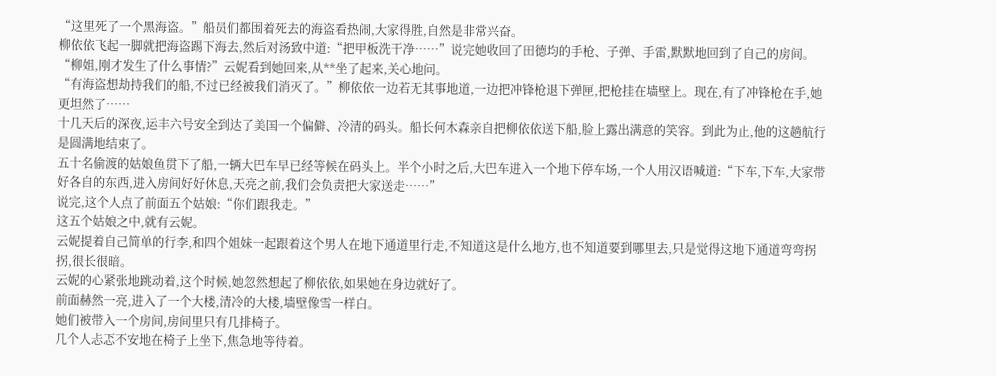“这里死了一个黑海盗。”船员们都围着死去的海盗看热闹,大家得胜,自然是非常兴奋。
柳依依飞起一脚就把海盗踢下海去,然后对汤致中道:“把甲板洗干净……”说完她收回了田德均的手枪、子弹、手雷,默默地回到了自己的房间。
“柳姐,刚才发生了什么事情?”云妮看到她回来,从**坐了起来,关心地问。
“有海盗想劫持我们的船,不过已经被我们消灭了。”柳依依一边若无其事地道,一边把冲锋枪退下弹匣,把枪挂在墙壁上。现在,有了冲锋枪在手,她更坦然了……
十几天后的深夜,运丰六号安全到达了美国一个偏僻、冷清的码头。船长何木森亲自把柳依依送下船,脸上露出满意的笑容。到此为止,他的这趟航行是圆满地结束了。
五十名偷渡的姑娘鱼贯下了船,一辆大巴车早已经等候在码头上。半个小时之后,大巴车进入一个地下停车场,一个人用汉语喊道:“下车,下车,大家带好各自的东西,进入房间好好休息,天亮之前,我们会负责把大家送走……”
说完,这个人点了前面五个姑娘:“你们跟我走。”
这五个姑娘之中,就有云妮。
云妮提着自己简单的行李,和四个姐妹一起跟着这个男人在地下通道里行走,不知道这是什么地方,也不知道要到哪里去,只是觉得这地下通道弯弯拐拐,很长很暗。
云妮的心紧张地跳动着,这个时候,她忽然想起了柳依依,如果她在身边就好了。
前面赫然一亮,进入了一个大楼,清冷的大楼,墙壁像雪一样白。
她们被带入一个房间,房间里只有几排椅子。
几个人忐忑不安地在椅子上坐下,焦急地等待着。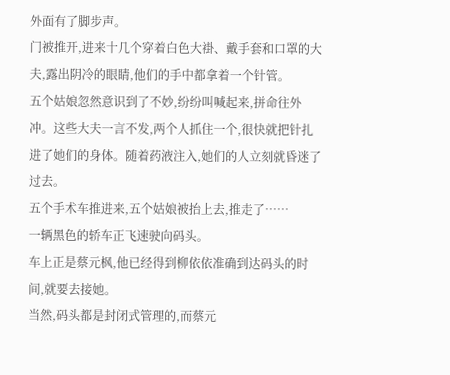外面有了脚步声。
门被推开,进来十几个穿着白色大褂、戴手套和口罩的大夫,露出阴冷的眼睛,他们的手中都拿着一个针管。
五个姑娘忽然意识到了不妙,纷纷叫喊起来,拼命往外冲。这些大夫一言不发,两个人抓住一个,很快就把针扎进了她们的身体。随着药液注入,她们的人立刻就昏迷了过去。
五个手术车推进来,五个姑娘被抬上去,推走了……
一辆黑色的轿车正飞速驶向码头。
车上正是蔡元枫,他已经得到柳依依准确到达码头的时间,就要去接她。
当然,码头都是封闭式管理的,而蔡元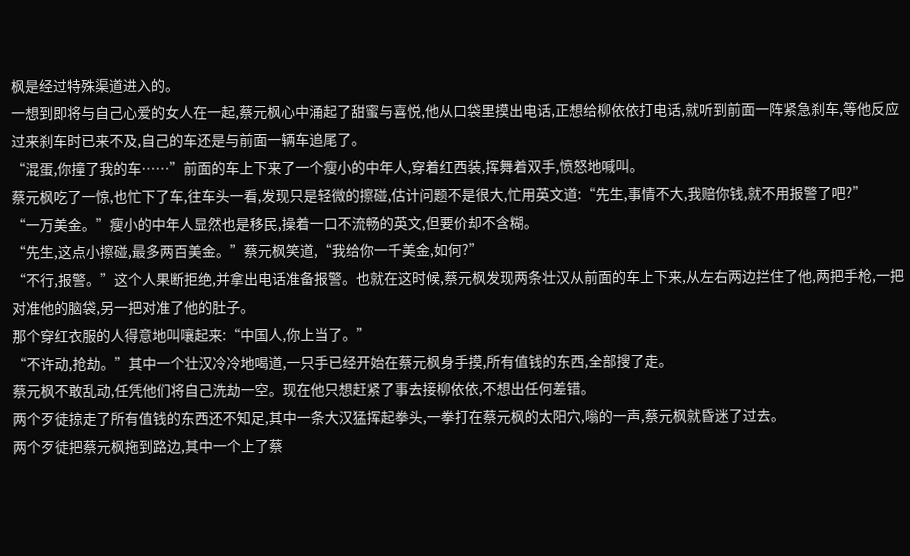枫是经过特殊渠道进入的。
一想到即将与自己心爱的女人在一起,蔡元枫心中涌起了甜蜜与喜悦,他从口袋里摸出电话,正想给柳依依打电话,就听到前面一阵紧急刹车,等他反应过来刹车时已来不及,自己的车还是与前面一辆车追尾了。
“混蛋,你撞了我的车……”前面的车上下来了一个瘦小的中年人,穿着红西装,挥舞着双手,愤怒地喊叫。
蔡元枫吃了一惊,也忙下了车,往车头一看,发现只是轻微的擦碰,估计问题不是很大,忙用英文道:“先生,事情不大,我赔你钱,就不用报警了吧?”
“一万美金。”瘦小的中年人显然也是移民,操着一口不流畅的英文,但要价却不含糊。
“先生,这点小擦碰,最多两百美金。”蔡元枫笑道,“我给你一千美金,如何?”
“不行,报警。”这个人果断拒绝,并拿出电话准备报警。也就在这时候,蔡元枫发现两条壮汉从前面的车上下来,从左右两边拦住了他,两把手枪,一把对准他的脑袋,另一把对准了他的肚子。
那个穿红衣服的人得意地叫嚷起来:“中国人,你上当了。”
“不许动,抢劫。”其中一个壮汉冷冷地喝道,一只手已经开始在蔡元枫身手摸,所有值钱的东西,全部搜了走。
蔡元枫不敢乱动,任凭他们将自己洗劫一空。现在他只想赶紧了事去接柳依依,不想出任何差错。
两个歹徒掠走了所有值钱的东西还不知足,其中一条大汉猛挥起拳头,一拳打在蔡元枫的太阳穴,嗡的一声,蔡元枫就昏迷了过去。
两个歹徒把蔡元枫拖到路边,其中一个上了蔡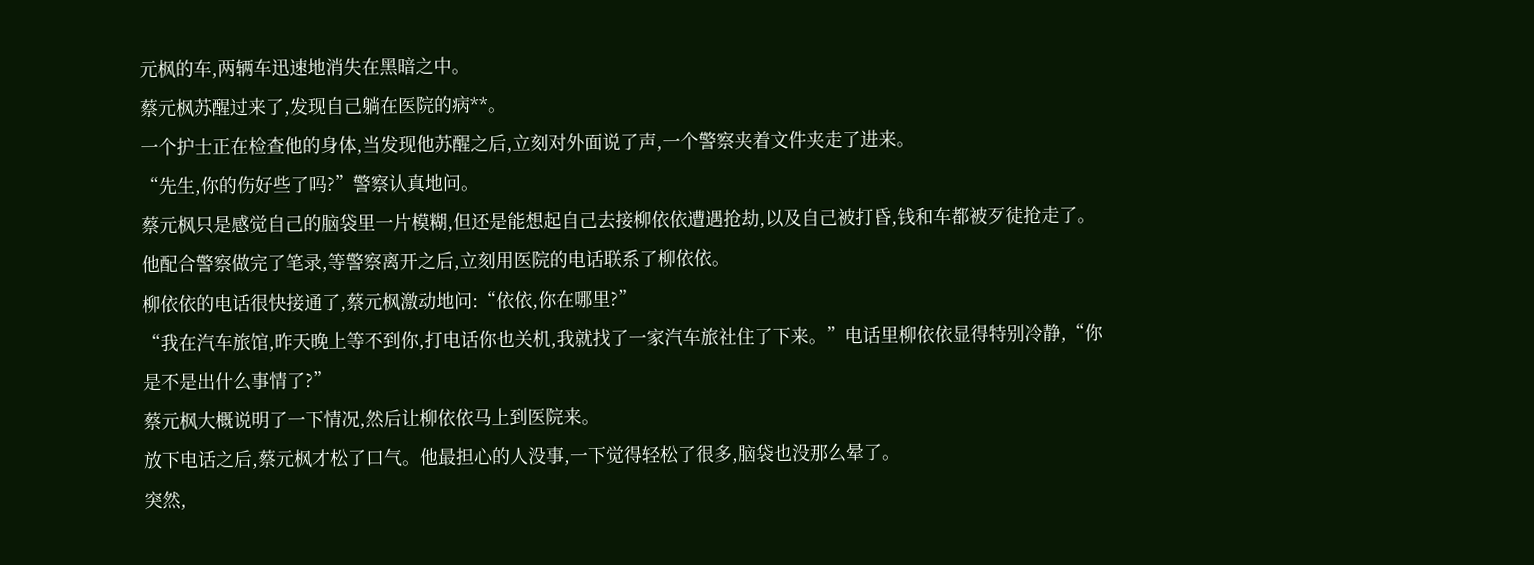元枫的车,两辆车迅速地消失在黑暗之中。
蔡元枫苏醒过来了,发现自己躺在医院的病**。
一个护士正在检查他的身体,当发现他苏醒之后,立刻对外面说了声,一个警察夹着文件夹走了进来。
“先生,你的伤好些了吗?”警察认真地问。
蔡元枫只是感觉自己的脑袋里一片模糊,但还是能想起自己去接柳依依遭遇抢劫,以及自己被打昏,钱和车都被歹徒抢走了。他配合警察做完了笔录,等警察离开之后,立刻用医院的电话联系了柳依依。
柳依依的电话很快接通了,蔡元枫激动地问:“依依,你在哪里?”
“我在汽车旅馆,昨天晚上等不到你,打电话你也关机,我就找了一家汽车旅社住了下来。”电话里柳依依显得特别冷静,“你是不是出什么事情了?”
蔡元枫大概说明了一下情况,然后让柳依依马上到医院来。
放下电话之后,蔡元枫才松了口气。他最担心的人没事,一下觉得轻松了很多,脑袋也没那么晕了。
突然,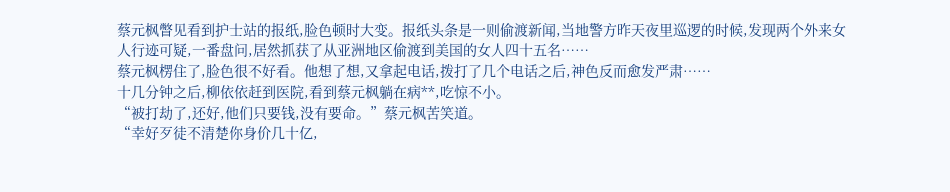蔡元枫瞥见看到护士站的报纸,脸色顿时大变。报纸头条是一则偷渡新闻,当地警方昨天夜里巡逻的时候,发现两个外来女人行迹可疑,一番盘问,居然抓获了从亚洲地区偷渡到美国的女人四十五名……
蔡元枫楞住了,脸色很不好看。他想了想,又拿起电话,拨打了几个电话之后,神色反而愈发严肃……
十几分钟之后,柳依依赶到医院,看到蔡元枫躺在病**,吃惊不小。
“被打劫了,还好,他们只要钱,没有要命。”蔡元枫苦笑道。
“幸好歹徒不清楚你身价几十亿,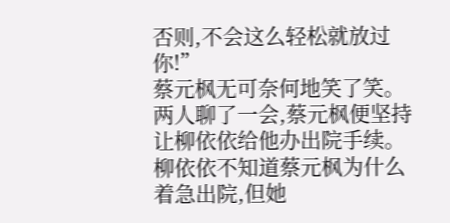否则,不会这么轻松就放过你!”
蔡元枫无可奈何地笑了笑。
两人聊了一会,蔡元枫便坚持让柳依依给他办出院手续。柳依依不知道蔡元枫为什么着急出院,但她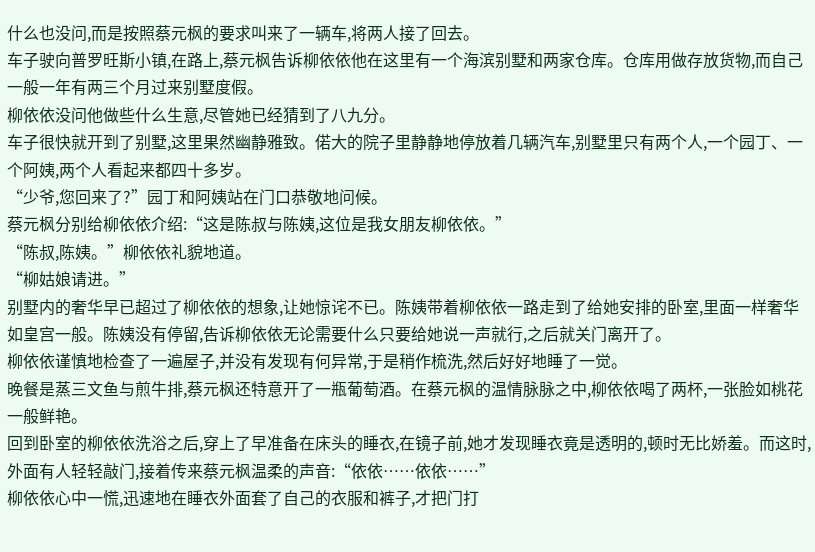什么也没问,而是按照蔡元枫的要求叫来了一辆车,将两人接了回去。
车子驶向普罗旺斯小镇,在路上,蔡元枫告诉柳依依他在这里有一个海滨别墅和两家仓库。仓库用做存放货物,而自己一般一年有两三个月过来别墅度假。
柳依依没问他做些什么生意,尽管她已经猜到了八九分。
车子很快就开到了别墅,这里果然幽静雅致。偌大的院子里静静地停放着几辆汽车,别墅里只有两个人,一个园丁、一个阿姨,两个人看起来都四十多岁。
“少爷,您回来了?”园丁和阿姨站在门口恭敬地问候。
蔡元枫分别给柳依依介绍:“这是陈叔与陈姨,这位是我女朋友柳依依。”
“陈叔,陈姨。”柳依依礼貌地道。
“柳姑娘请进。”
别墅内的奢华早已超过了柳依依的想象,让她惊诧不已。陈姨带着柳依依一路走到了给她安排的卧室,里面一样奢华如皇宫一般。陈姨没有停留,告诉柳依依无论需要什么只要给她说一声就行,之后就关门离开了。
柳依依谨慎地检查了一遍屋子,并没有发现有何异常,于是稍作梳洗,然后好好地睡了一觉。
晚餐是蒸三文鱼与煎牛排,蔡元枫还特意开了一瓶葡萄酒。在蔡元枫的温情脉脉之中,柳依依喝了两杯,一张脸如桃花一般鲜艳。
回到卧室的柳依依洗浴之后,穿上了早准备在床头的睡衣,在镜子前,她才发现睡衣竟是透明的,顿时无比娇羞。而这时,外面有人轻轻敲门,接着传来蔡元枫温柔的声音:“依依……依依……”
柳依依心中一慌,迅速地在睡衣外面套了自己的衣服和裤子,才把门打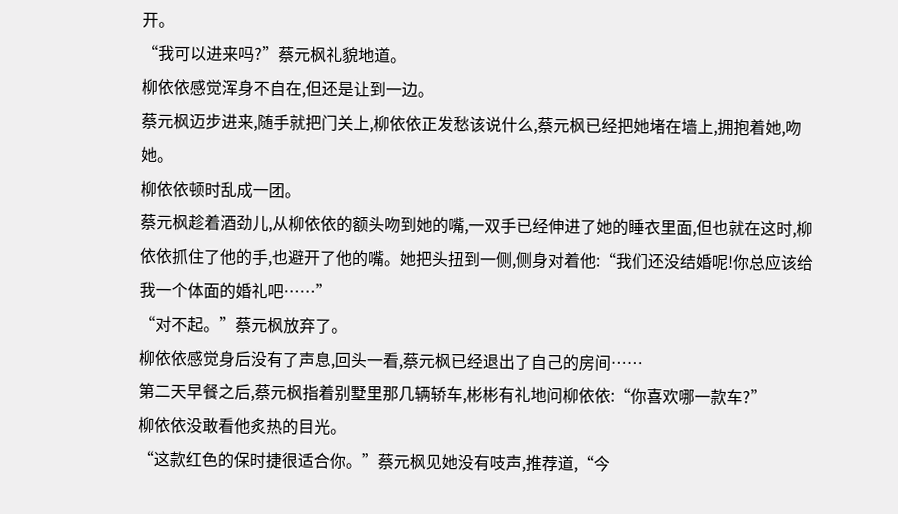开。
“我可以进来吗?”蔡元枫礼貌地道。
柳依依感觉浑身不自在,但还是让到一边。
蔡元枫迈步进来,随手就把门关上,柳依依正发愁该说什么,蔡元枫已经把她堵在墙上,拥抱着她,吻她。
柳依依顿时乱成一团。
蔡元枫趁着酒劲儿,从柳依依的额头吻到她的嘴,一双手已经伸进了她的睡衣里面,但也就在这时,柳依依抓住了他的手,也避开了他的嘴。她把头扭到一侧,侧身对着他:“我们还没结婚呢!你总应该给我一个体面的婚礼吧……”
“对不起。”蔡元枫放弃了。
柳依依感觉身后没有了声息,回头一看,蔡元枫已经退出了自己的房间……
第二天早餐之后,蔡元枫指着别墅里那几辆轿车,彬彬有礼地问柳依依:“你喜欢哪一款车?”
柳依依没敢看他炙热的目光。
“这款红色的保时捷很适合你。”蔡元枫见她没有吱声,推荐道,“今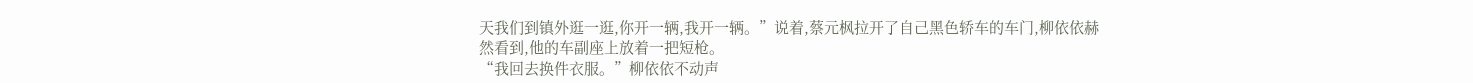天我们到镇外逛一逛,你开一辆,我开一辆。”说着,蔡元枫拉开了自己黑色轿车的车门,柳依依赫然看到,他的车副座上放着一把短枪。
“我回去换件衣服。”柳依依不动声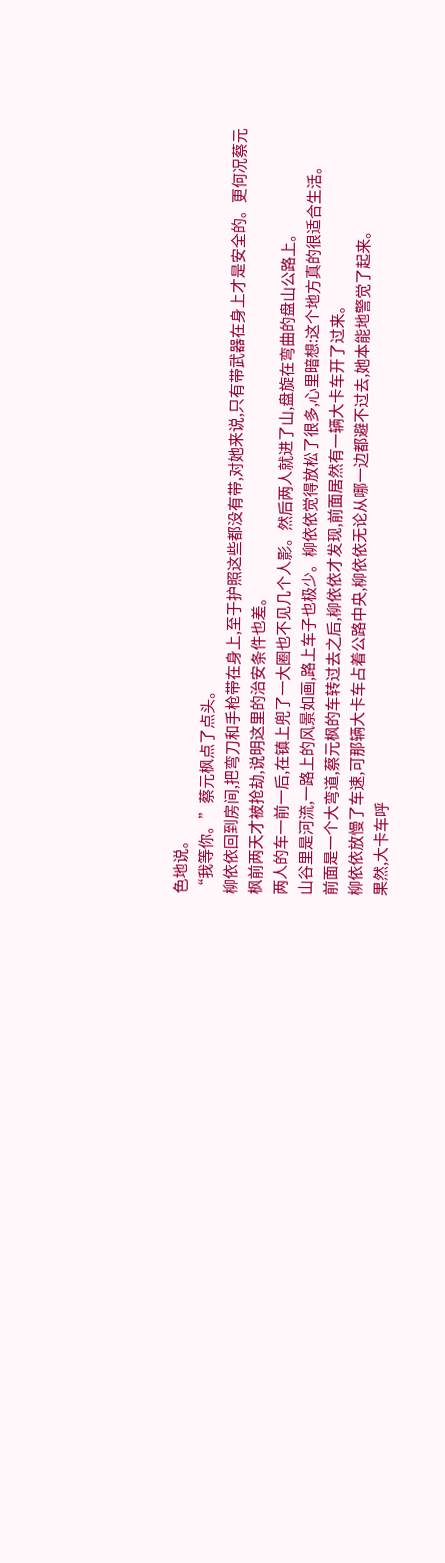色地说。
“我等你。”蔡元枫点了点头。
柳依依回到房间,把弯刀和手枪带在身上,至于护照这些都没有带,对她来说,只有带武器在身上才是安全的。更何况蔡元枫前两天才被抢劫,说明这里的治安条件也差。
两人的车一前一后,在镇上兜了一大圈也不见几个人影。然后两人就进了山,盘旋在弯曲的盘山公路上。
山谷里是河流,一路上的风景如画,路上车子也极少。柳依依觉得放松了很多,心里暗想:这个地方真的很适合生活。
前面是一个大弯道,蔡元枫的车转过去之后,柳依依才发现,前面居然有一辆大卡车开了过来。
柳依依放慢了车速,可那辆大卡车占着公路中央,柳依依无论从哪一边都避不过去,她本能地警觉了起来。
果然,大卡车呼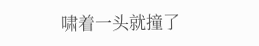啸着一头就撞了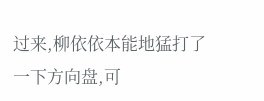过来,柳依依本能地猛打了一下方向盘,可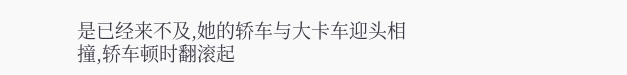是已经来不及,她的轿车与大卡车迎头相撞,轿车顿时翻滚起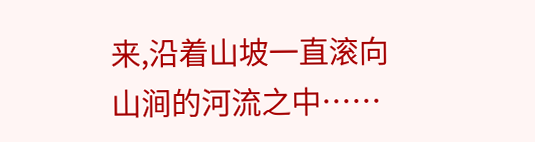来,沿着山坡一直滚向山涧的河流之中……